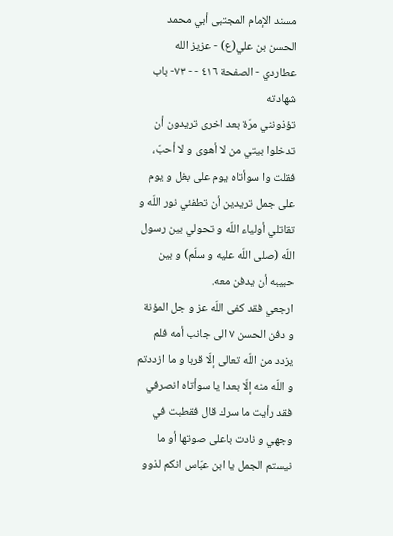مسند الإمام المجتبى أبي محمد الحسن بن علي(ع) - عزيز الله عطاردي - الصفحة ٤١٦ - - ٧٣- باب شهادته
تؤذونني مرّة بعد اخرى تريدون أن تدخلوا بيتي من لا أهوى و لا أحبّ، فقلت وا سوأتاه يوم على بغل و يوم على جمل تريدين أن تطفئي نور اللّه و تقاتلي أولياء اللّه و تحولي بين رسول اللّه (صلى اللّه عليه و سلّم) و بين حبيبه أن يدفن معه.
ارجعي فقد كفى اللّه عز و جل المؤنة و دفن الحسن ٧ الى جانب أمه فلم يزدد من اللّه تعالى إلّا قربا و ما ازددتم و اللّه منه إلّا بعدا يا سوأتاه انصرفي فقد رأيت ما سرك قال فقطبت في وجهي و نادت باعلى صوتها أو ما نيستم الجمل يا ابن عبّاس انكم لذوو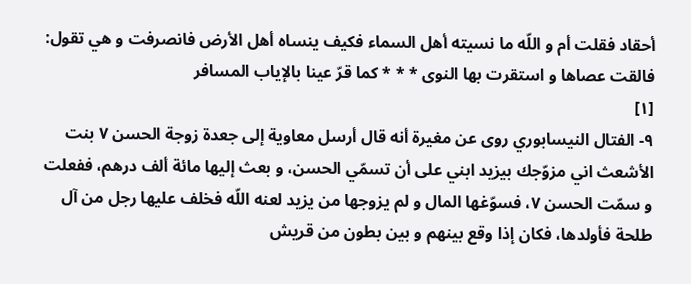أحقاد فقلت أم و اللّه ما نسيته أهل السماء فكيف ينساه أهل الأرض فانصرفت و هي تقول:
فالقت عصاها و استقرت بها النوى * * * كما قرّ عينا بالإياب المسافر
[١]
٩- الفتال النيسابوري روى عن مغيرة أنه قال أرسل معاوية إلى جعدة زوجة الحسن ٧ بنت الأشعث اني مزوّجك بيزيد ابني على أن تسمّي الحسن، و بعث إليها مائة ألف درهم، ففعلت و سمّت الحسن ٧، فسوّغها المال و لم يزوجها من يزيد لعنه اللّه فخلف عليها رجل من آل طلحة فأولدها، فكان إذا وقع بينهم و بين بطون من قريش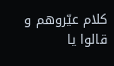كلام عيّروهم و قالوا يا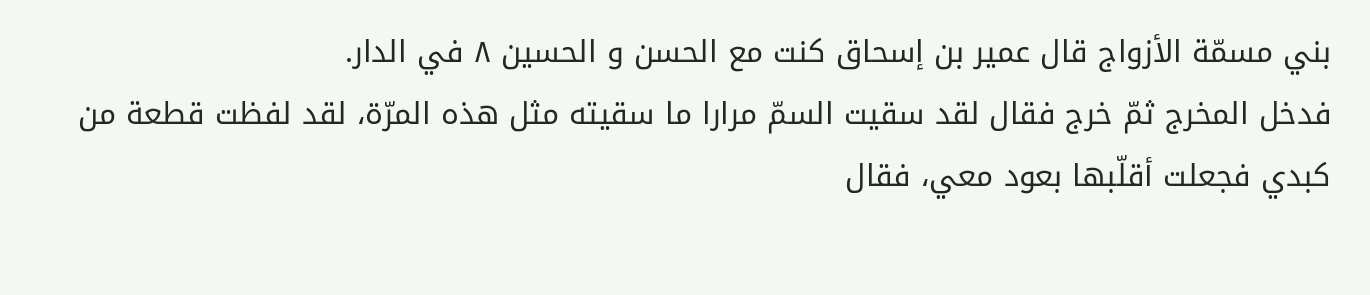بني مسمّة الأزواج قال عمير بن إسحاق كنت مع الحسن و الحسين ٨ في الدار.
فدخل المخرج ثمّ خرج فقال لقد سقيت السمّ مرارا ما سقيته مثل هذه المرّة، لقد لفظت قطعة من كبدي فجعلت أقلّبها بعود معي، فقال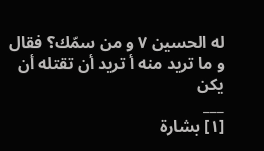له الحسين ٧ و من سمّك؟ فقال و ما تريد منه أ تريد أن تقتله أن يكن
___
[١] بشارة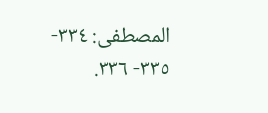المصطفى: ٣٣٤- ٣٣٥- ٣٣٦.